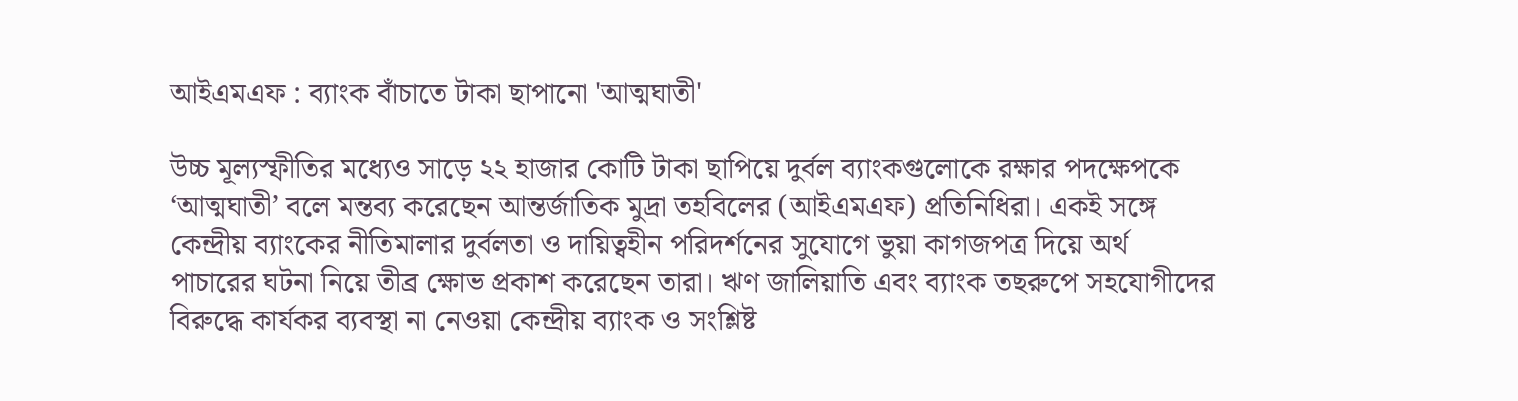আইএমএফ : ব্যাংক বাঁচাতে টাকা ছাপানো 'আত্মঘাতী'

উচ্চ মূল্যস্ফীতির মধ্যেও সাড়ে ২২ হাজার কোটি টাকা ছাপিয়ে দুর্বল ব্যাংকগুলোকে রক্ষার পদক্ষেপকে ‘আত্মঘাতী’ বলে মন্তব্য করেছেন আন্তর্জাতিক মুদ্রা তহবিলের (আইএমএফ) প্রতিনিধিরা। একই সঙ্গে কেন্দ্রীয় ব্যাংকের নীতিমালার দুর্বলতা ও দায়িত্বহীন পরিদর্শনের সুযোগে ভুয়া কাগজপত্র দিয়ে অর্থ পাচারের ঘটনা নিয়ে তীব্র ক্ষোভ প্রকাশ করেছেন তারা। ঋণ জালিয়াতি এবং ব্যাংক তছরুপে সহযোগীদের বিরুদ্ধে কার্যকর ব্যবস্থা না নেওয়া কেন্দ্রীয় ব্যাংক ও সংশ্লিষ্ট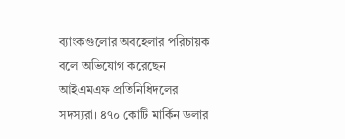ব্যাংকগুলোর অবহেলার পরিচায়ক বলে অভিযোগ করেছেন আইএমএফ প্রতিনিধিদলের সদস্যরা। ৪৭০ কোটি মার্কিন ডলার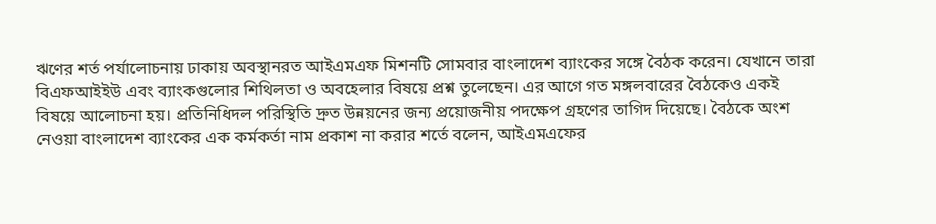ঋণের শর্ত পর্যালোচনায় ঢাকায় অবস্থানরত আইএমএফ মিশনটি সোমবার বাংলাদেশ ব্যাংকের সঙ্গে বৈঠক করেন। যেখানে তারা বিএফআইইউ এবং ব্যাংকগুলোর শিথিলতা ও অবহেলার বিষয়ে প্রশ্ন তুলেছেন। এর আগে গত মঙ্গলবারের বৈঠকেও একই বিষয়ে আলোচনা হয়। প্রতিনিধিদল পরিস্থিতি দ্রুত উন্নয়নের জন্য প্রয়োজনীয় পদক্ষেপ গ্রহণের তাগিদ দিয়েছে। বৈঠকে অংশ নেওয়া বাংলাদেশ ব্যাংকের এক কর্মকর্তা নাম প্রকাশ না করার শর্তে বলেন, আইএমএফের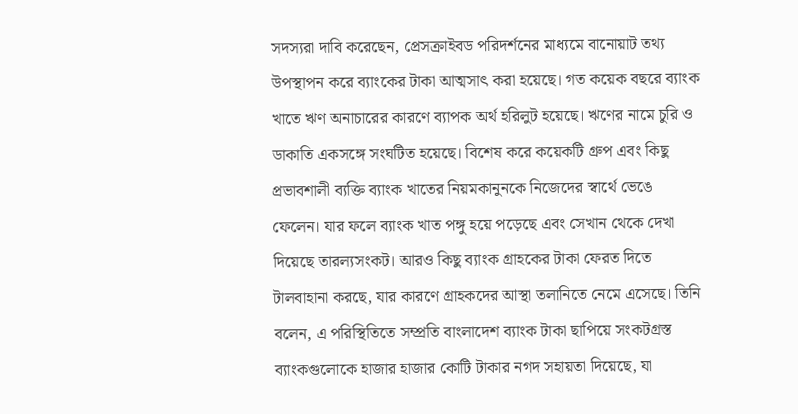সদস্যরা দাবি করেছেন, প্রেসক্রাইবড পরিদর্শনের মাধ্যমে বানোয়াট তথ্য উপস্থাপন করে ব্যাংকের টাকা আত্মসাৎ করা হয়েছে। গত কয়েক বছরে ব্যাংক খাতে ঋণ অনাচারের কারণে ব্যাপক অর্থ হরিলুট হয়েছে। ঋণের নামে চুরি ও ডাকাতি একসঙ্গে সংঘটিত হয়েছে। বিশেষ করে কয়েকটি গ্রুপ এবং কিছু প্রভাবশালী ব্যক্তি ব্যাংক খাতের নিয়মকানুনকে নিজেদের স্বার্থে ভেঙে ফেলেন। যার ফলে ব্যাংক খাত পঙ্গু হয়ে পড়েছে এবং সেখান থেকে দেখা দিয়েছে তারল্যসংকট। আরও কিছু ব্যাংক গ্রাহকের টাকা ফেরত দিতে টালবাহানা করছে, যার কারণে গ্রাহকদের আস্থা তলানিতে নেমে এসেছে। তিনি বলেন, এ পরিস্থিতিতে সম্প্রতি বাংলাদেশ ব্যাংক টাকা ছাপিয়ে সংকটগ্রস্ত ব্যাংকগুলোকে হাজার হাজার কোটি টাকার নগদ সহায়তা দিয়েছে, যা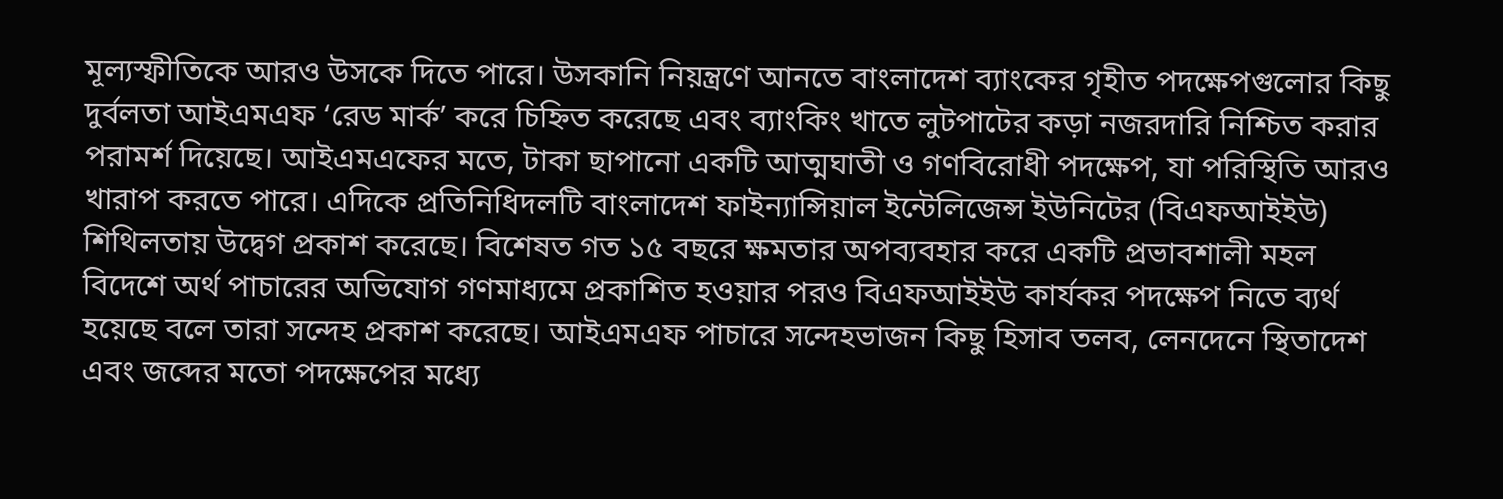মূল্যস্ফীতিকে আরও উসকে দিতে পারে। উসকানি নিয়ন্ত্রণে আনতে বাংলাদেশ ব্যাংকের গৃহীত পদক্ষেপগুলোর কিছু দুর্বলতা আইএমএফ ‘রেড মার্ক’ করে চিহ্নিত করেছে এবং ব্যাংকিং খাতে লুটপাটের কড়া নজরদারি নিশ্চিত করার পরামর্শ দিয়েছে। আইএমএফের মতে, টাকা ছাপানো একটি আত্মঘাতী ও গণবিরোধী পদক্ষেপ, যা পরিস্থিতি আরও খারাপ করতে পারে। এদিকে প্রতিনিধিদলটি বাংলাদেশ ফাইন্যান্সিয়াল ইন্টেলিজেন্স ইউনিটের (বিএফআইইউ) শিথিলতায় উদ্বেগ প্রকাশ করেছে। বিশেষত গত ১৫ বছরে ক্ষমতার অপব্যবহার করে একটি প্রভাবশালী মহল বিদেশে অর্থ পাচারের অভিযোগ গণমাধ্যমে প্রকাশিত হওয়ার পরও বিএফআইইউ কার্যকর পদক্ষেপ নিতে ব্যর্থ হয়েছে বলে তারা সন্দেহ প্রকাশ করেছে। আইএমএফ পাচারে সন্দেহভাজন কিছু হিসাব তলব, লেনদেনে স্থিতাদেশ এবং জব্দের মতো পদক্ষেপের মধ্যে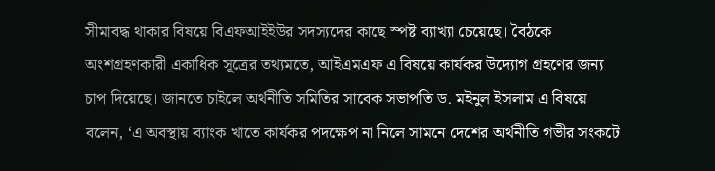সীমাবদ্ধ থাকার বিষয়ে বিএফআইইউর সদস্যদের কাছে স্পষ্ট ব্যাখ্যা চেয়েছে। বৈঠকে অংশগ্রহণকারী একাধিক সূত্রের তথ্যমতে, আইএমএফ এ বিষয়ে কার্যকর উদ্যোগ গ্রহণের জন্য চাপ দিয়েছে। জানতে চাইলে অর্থনীতি সমিতির সাবেক সভাপতি ড. মইনুল ইসলাম এ বিষয়ে বলেন, ‘এ অবস্থায় ব্যাংক খাতে কার্যকর পদক্ষেপ না নিলে সামনে দেশের অর্থনীতি গভীর সংকটে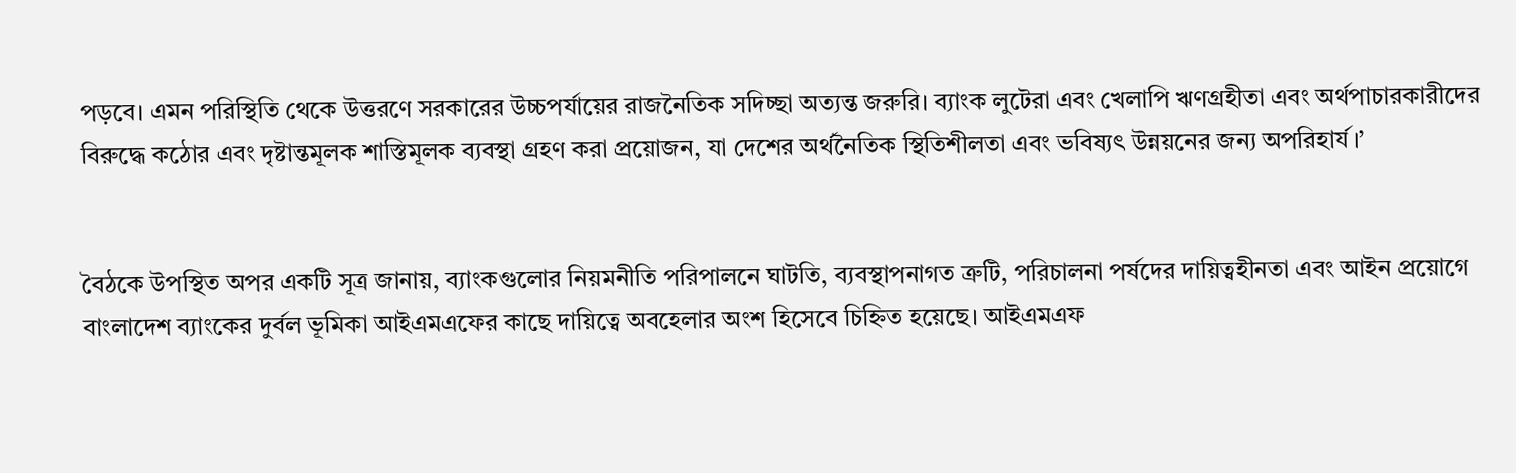পড়বে। এমন পরিস্থিতি থেকে উত্তরণে সরকারের উচ্চপর্যায়ের রাজনৈতিক সদিচ্ছা অত্যন্ত জরুরি। ব্যাংক লুটেরা এবং খেলাপি ঋণগ্রহীতা এবং অর্থপাচারকারীদের বিরুদ্ধে কঠোর এবং দৃষ্টান্তমূলক শাস্তিমূলক ব্যবস্থা গ্রহণ করা প্রয়োজন, যা দেশের অর্থনৈতিক স্থিতিশীলতা এবং ভবিষ্যৎ উন্নয়নের জন্য অপরিহার্য।’


বৈঠকে উপস্থিত অপর একটি সূত্র জানায়, ব্যাংকগুলোর নিয়মনীতি পরিপালনে ঘাটতি, ব্যবস্থাপনাগত ত্রুটি, পরিচালনা পর্ষদের দায়িত্বহীনতা এবং আইন প্রয়োগে বাংলাদেশ ব্যাংকের দুর্বল ভূমিকা আইএমএফের কাছে দায়িত্বে অবহেলার অংশ হিসেবে চিহ্নিত হয়েছে। আইএমএফ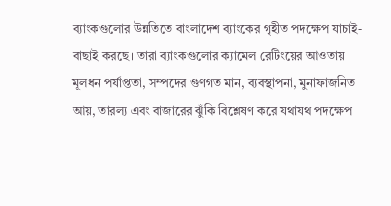ব্যাংকগুলোর উন্নতিতে বাংলাদেশ ব্যাংকের গৃহীত পদক্ষেপ যাচাই-বাছাই করছে। তারা ব্যাংকগুলোর ক্যামেল রেটিংয়ের আওতায় মূলধন পর্যাপ্ততা, সম্পদের গুণগত মান, ব্যবস্থাপনা, মুনাফাজনিত আয়, তারল্য এবং বাজারের ঝুঁকি বিশ্লেষণ করে যথাযথ পদক্ষেপ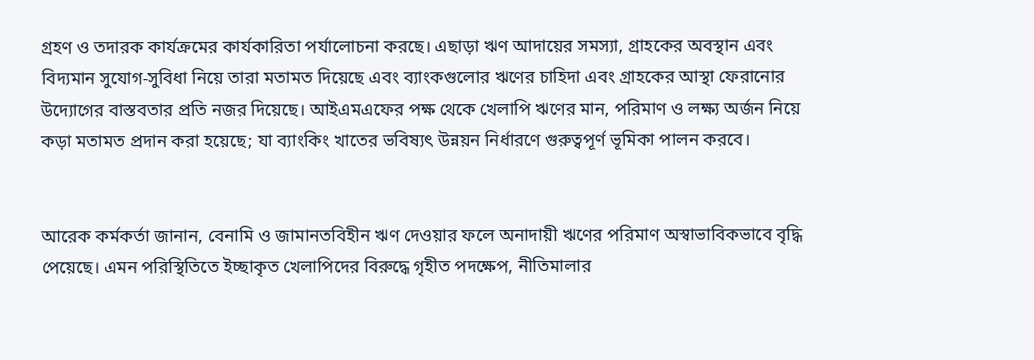গ্রহণ ও তদারক কার্যক্রমের কার্যকারিতা পর্যালোচনা করছে। এছাড়া ঋণ আদায়ের সমস্যা, গ্রাহকের অবস্থান এবং বিদ্যমান সুযোগ-সুবিধা নিয়ে তারা মতামত দিয়েছে এবং ব্যাংকগুলোর ঋণের চাহিদা এবং গ্রাহকের আস্থা ফেরানোর উদ্যোগের বাস্তবতার প্রতি নজর দিয়েছে। আইএমএফের পক্ষ থেকে খেলাপি ঋণের মান, পরিমাণ ও লক্ষ্য অর্জন নিয়ে কড়া মতামত প্রদান করা হয়েছে; যা ব্যাংকিং খাতের ভবিষ্যৎ উন্নয়ন নির্ধারণে গুরুত্বপূর্ণ ভূমিকা পালন করবে।


আরেক কর্মকর্তা জানান, বেনামি ও জামানতবিহীন ঋণ দেওয়ার ফলে অনাদায়ী ঋণের পরিমাণ অস্বাভাবিকভাবে বৃদ্ধি পেয়েছে। এমন পরিস্থিতিতে ইচ্ছাকৃত খেলাপিদের বিরুদ্ধে গৃহীত পদক্ষেপ, নীতিমালার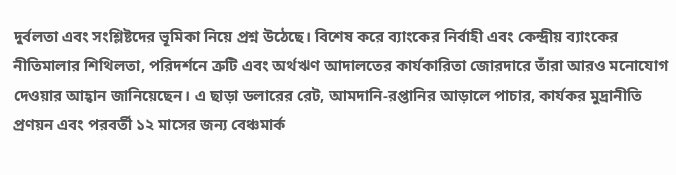দুর্বলতা এবং সংশ্লিষ্টদের ভূমিকা নিয়ে প্রশ্ন উঠেছে। বিশেষ করে ব্যাংকের নির্বাহী এবং কেন্দ্রীয় ব্যাংকের নীতিমালার শিথিলতা, পরিদর্শনে ত্রুটি এবং অর্থঋণ আদালতের কার্যকারিতা জোরদারে তাঁরা আরও মনোযোগ দেওয়ার আহ্বান জানিয়েছেন। এ ছাড়া ডলারের রেট, আমদানি-রপ্তানির আড়ালে পাচার, কার্যকর মুদ্রানীতি প্রণয়ন এবং পরবর্তী ১২ মাসের জন্য বেঞ্চমার্ক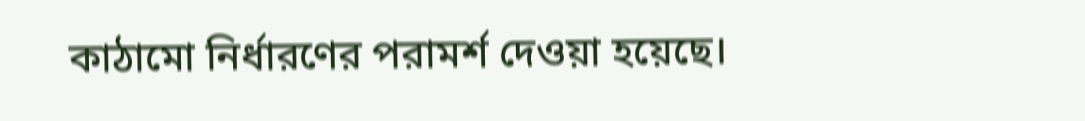কাঠামো নির্ধারণের পরামর্শ দেওয়া হয়েছে।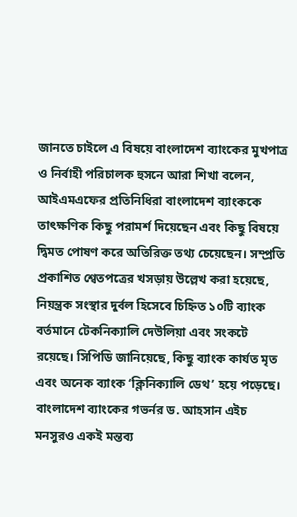জানতে চাইলে এ বিষয়ে বাংলাদেশ ব্যাংকের মুখপাত্র ও নির্বাহী পরিচালক হুসনে আরা শিখা বলেন, আইএমএফের প্রতিনিধিরা বাংলাদেশ ব্যাংককে তাৎক্ষণিক কিছু পরামর্শ দিয়েছেন এবং কিছু বিষয়ে দ্বিমত পোষণ করে অতিরিক্ত তথ্য চেয়েছেন। সম্প্রতি প্রকাশিত শ্বেতপত্রের খসড়ায় উল্লেখ করা হয়েছে, নিয়ন্ত্রক সংস্থার দুর্বল হিসেবে চিহ্নিত ১০টি ব্যাংক বর্তমানে টেকনিক্যালি দেউলিয়া এবং সংকটে রয়েছে। সিপিডি জানিয়েছে, কিছু ব্যাংক কার্যত মৃত এবং অনেক ব্যাংক ‘ক্লিনিক্যালি ডেথ’ হয়ে পড়েছে। বাংলাদেশ ব্যাংকের গভর্নর ড. আহসান এইচ মনসুরও একই মন্তব্য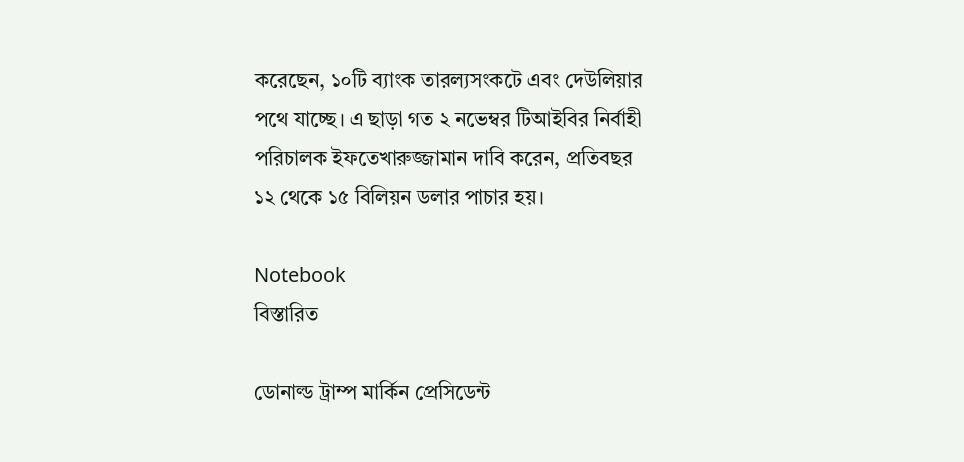করেছেন, ১০টি ব্যাংক তারল্যসংকটে এবং দেউলিয়ার পথে যাচ্ছে। এ ছাড়া গত ২ নভেম্বর টিআইবির নির্বাহী পরিচালক ইফতেখারুজ্জামান দাবি করেন, প্রতিবছর ১২ থেকে ১৫ বিলিয়ন ডলার পাচার হয়।

Notebook
বিস্তারিত

ডোনাল্ড ট্রাম্প মার্কিন প্রেসিডেন্ট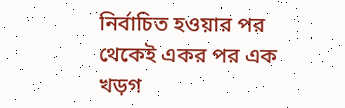নির্বাচিত হওয়ার পর থেকেই একর পর এক খড়গ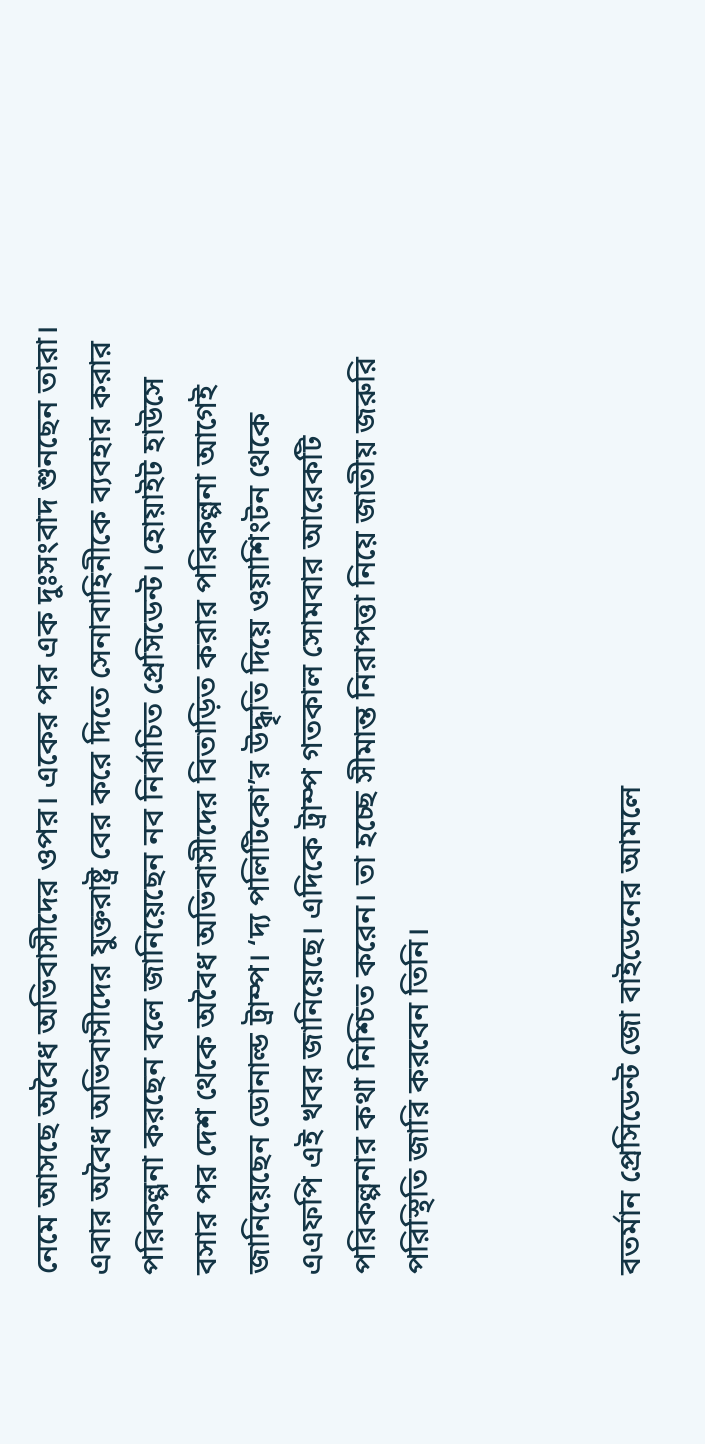নেমে আসছে অবৈধ অভিবাসীদের ওপর। একের পর এক দুঃসংবাদ শুনছেন তারা। এবার অবৈধ অভিবাসীদের যুক্তরাষ্ট্র বের করে দিতে সেনাবাহিনীকে ব্যবহার করার পরিকল্পনা করছেন বলে জানিয়েছেন নব নির্বাচিত প্রেসিডেন্ট। হোয়াইট হাউসে বসার পর দেশ থেকে অবৈধ অভিবাসীদের বিতাড়িত করার পরিকল্পনা আগেই জানিয়েছেন ডোনাল্ড ট্রাম্প। ‘দ্য পলিটিকো’র উদ্ধৃতি দিয়ে ওয়াশিংটন থেকে এএফপি এই খবর জানিয়েছে। এদিকে ট্রাম্প গতকাল সোমবার আরেকটি পরিকল্পনার কথা নিশ্চিত করেন। তা হচ্ছে সীমান্ত নিরাপত্তা নিয়ে জাতীয় জরুরি পরিস্থিতি জারি করবেন তিনি।



বতর্মান প্রেসিডেন্ট জো বাইডেনের আমলে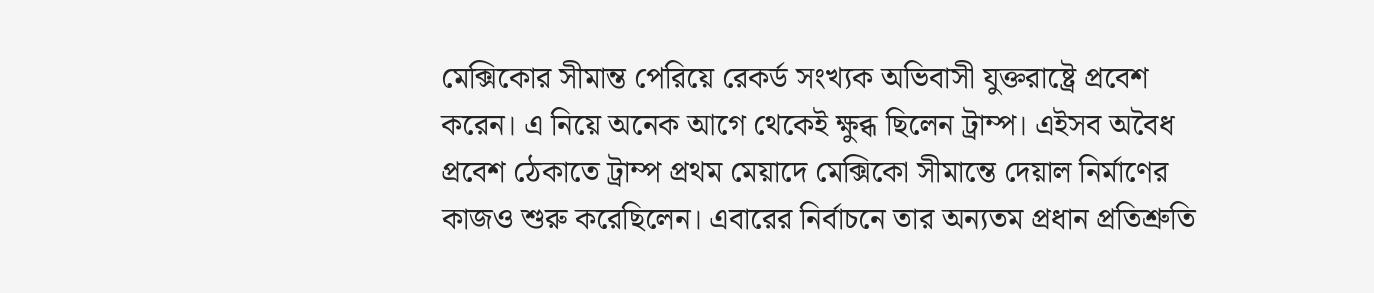মেক্সিকোর সীমান্ত পেরিয়ে রেকর্ড সংখ্যক অভিবাসী যুক্তরাষ্ট্রে প্রবেশ করেন। এ নিয়ে অনেক আগে থেকেই ক্ষুব্ধ ছিলেন ট্রাম্প। এইসব অবৈধ প্রবেশ ঠেকাতে ট্রাম্প প্রথম মেয়াদে মেক্সিকো সীমান্তে দেয়াল নির্মাণের কাজও শুরু করেছিলেন। এবারের নির্বাচনে তার অন্যতম প্রধান প্রতিশ্রুতি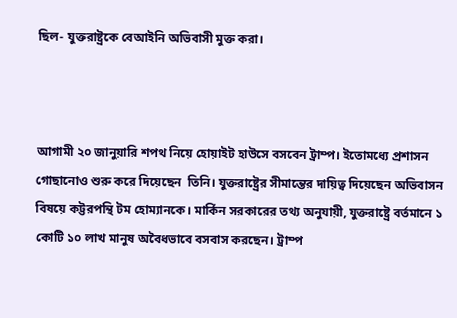ছিল- যুক্তরাষ্ট্রকে বেআইনি অভিবাসী মুক্ত করা।



আগামী ২০ জানুয়ারি শপথ নিয়ে হোয়াইট হাউসে বসবেন ট্রাম্প। ইতোমধ্যে প্রশাসন গোছানোও শুরু করে দিয়েছেন  তিনি। যুক্তরাষ্ট্রের সীমান্তের দায়িত্ব দিয়েছেন অভিবাসন বিষয়ে কট্টরপন্থি টম হোম্যানকে। মার্কিন সরকারের তথ্য অনুযায়ী, যুক্তরাষ্ট্রে বর্তমানে ১ কোটি ১০ লাখ মানুষ অবৈধভাবে বসবাস করছেন। ট্রাম্প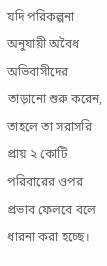যদি পরিকল্পনা অনুযায়ী অবৈধ অভিবাসীদের তাড়ানো শুরু করেন, তাহলে তা সরাসরি প্রায় ২ কোটি পরিবারের ওপর প্রভাব ফেলবে বলে ধারনা করা হচ্ছে।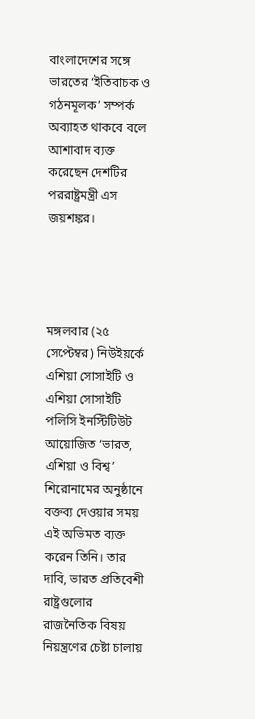বাংলাদেশের সঙ্গে ভারতের ‘ইতিবাচক ও গঠনমূলক’ সম্পর্ক অব্যাহত থাকবে বলে আশাবাদ ব্যক্ত করেছেন দেশটির পররাষ্ট্রমন্ত্রী এস জয়শঙ্কর।




মঙ্গলবার (২৫ সেপ্টেম্বর) নিউইয়র্কে এশিয়া সোসাইটি ও এশিয়া সোসাইটি পলিসি ইনস্টিটিউট আয়োজিত ‘ভারত, এশিয়া ও বিশ্ব’ শিরোনামের অনুষ্ঠানে বক্তব্য দেওয়ার সময় এই অভিমত ব্যক্ত করেন তিনি। তার দাবি, ভারত প্রতিবেশী রাষ্ট্রগুলোর রাজনৈতিক বিষয় নিয়ন্ত্রণের চেষ্টা চালায়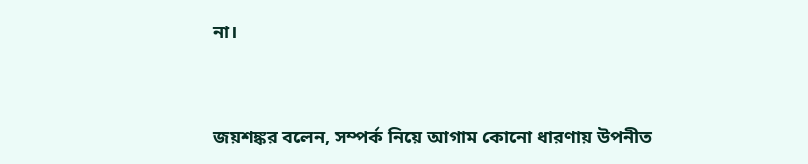না।



জয়শঙ্কর বলেন, সম্পর্ক নিয়ে আগাম কোনো ধারণায় উপনীত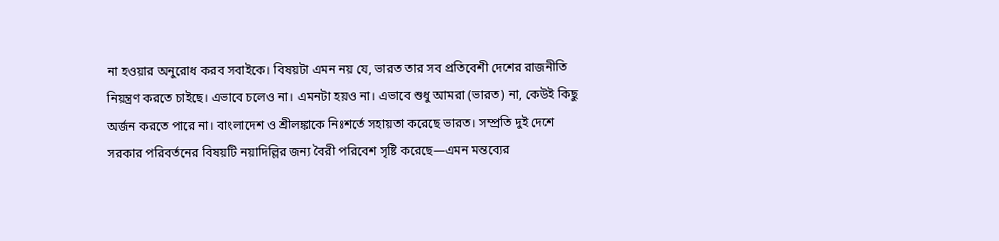না হওয়ার অনুরোধ করব সবাইকে। বিষয়টা এমন নয় যে, ভারত তার সব প্রতিবেশী দেশের রাজনীতি নিয়ন্ত্রণ করতে চাইছে। এভাবে চলেও না। এমনটা হয়ও না। এভাবে শুধু আমরা (ভারত) না, কেউই কিছু অর্জন করতে পারে না। বাংলাদেশ ও শ্রীলঙ্কাকে নিঃশর্তে সহায়তা করেছে ভারত। সম্প্রতি দুই দেশে সরকার পরিবর্তনের বিষয়টি নয়াদিল্লির জন্য বৈরী পরিবেশ সৃষ্টি করেছে—এমন মন্তব্যের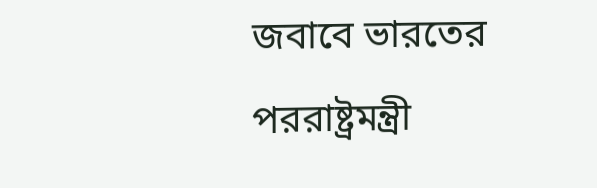জবাবে ভারতের পররাষ্ট্রমন্ত্রী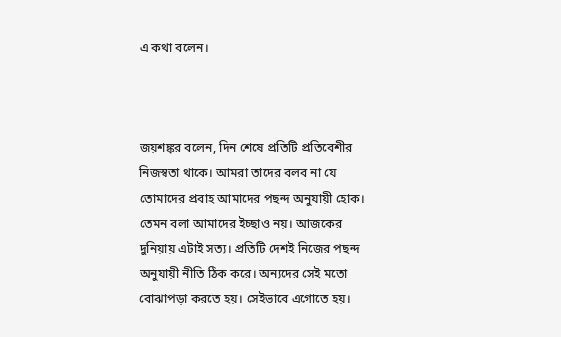এ কথা বলেন।



জয়শঙ্কর বলেন, দিন শেষে প্রতিটি প্রতিবেশীর নিজস্বতা থাকে। আমরা তাদের বলব না যে তোমাদের প্রবাহ আমাদের পছন্দ অনুযায়ী হোক। তেমন বলা আমাদের ইচ্ছাও নয়। আজকের দুনিয়ায় এটাই সত্য। প্রতিটি দেশই নিজের পছন্দ অনুযায়ী নীতি ঠিক করে। অন্যদের সেই মতো বোঝাপড়া করতে হয়। সেইভাবে এগোতে হয়।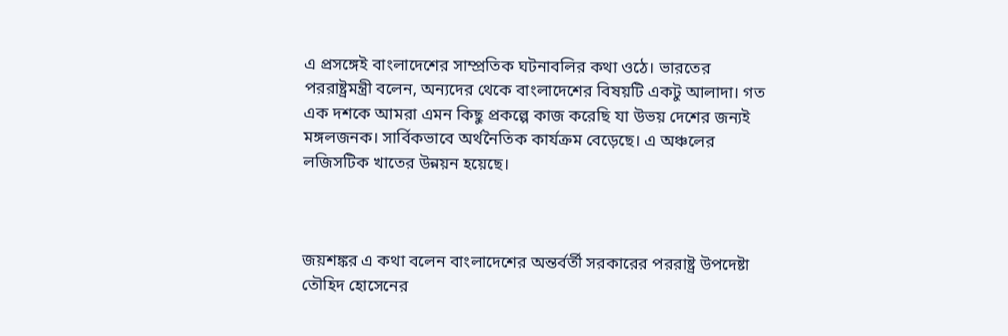এ প্রসঙ্গেই বাংলাদেশের সাম্প্রতিক ঘটনাবলির কথা ওঠে। ভারতের পররাষ্ট্রমন্ত্রী বলেন, অন্যদের থেকে বাংলাদেশের বিষয়টি একটু আলাদা। গত এক দশকে আমরা এমন কিছু প্রকল্পে কাজ করেছি যা উভয় দেশের জন্যই মঙ্গলজনক। সার্বিকভাবে অর্থনৈতিক কার্যক্রম বেড়েছে। এ অঞ্চলের লজিসটিক খাতের উন্নয়ন হয়েছে।



জয়শঙ্কর এ কথা বলেন বাংলাদেশের অন্তর্বর্তী সরকারের পররাষ্ট্র উপদেষ্টা তৌহিদ হোসেনের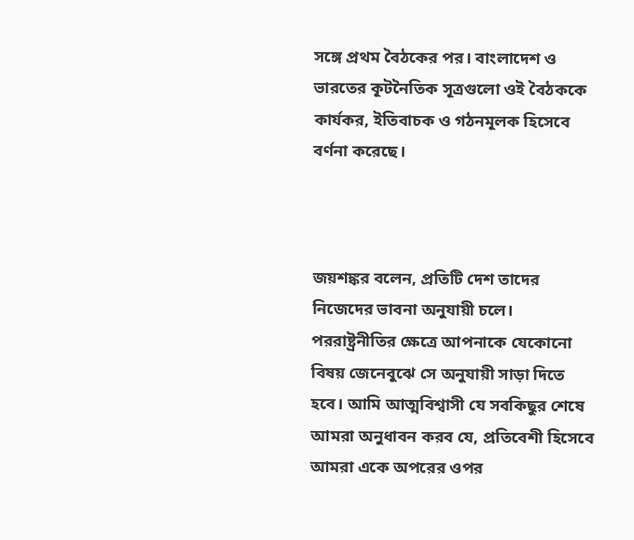সঙ্গে প্রথম বৈঠকের পর। বাংলাদেশ ও ভারতের কূটনৈতিক সূত্রগুলো ওই বৈঠককে কার্যকর, ইতিবাচক ও গঠনমূলক হিসেবে বর্ণনা করেছে।



জয়শঙ্কর বলেন, প্রতিটি দেশ তাদের নিজেদের ভাবনা অনুযায়ী চলে। পররাষ্ট্রনীতির ক্ষেত্রে আপনাকে যেকোনো বিষয় জেনেবুঝে সে অনুযায়ী সাড়া দিতে হবে। আমি আত্মবিশ্বাসী যে সবকিছুর শেষে আমরা অনুধাবন করব যে, প্রতিবেশী হিসেবে আমরা একে অপরের ওপর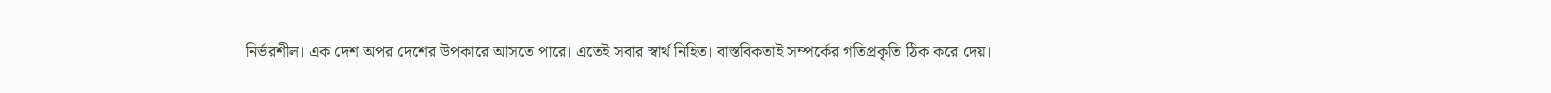নির্ভরশীল। এক দেশ অপর দেশের উপকারে আসতে পারে। এতেই সবার স্বার্থ নিহিত। বাস্তবিকতাই সম্পর্কের গতিপ্রকৃতি ঠিক করে দেয়।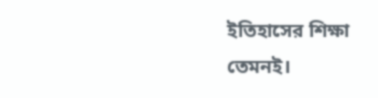ইতিহাসের শিক্ষা তেমনই।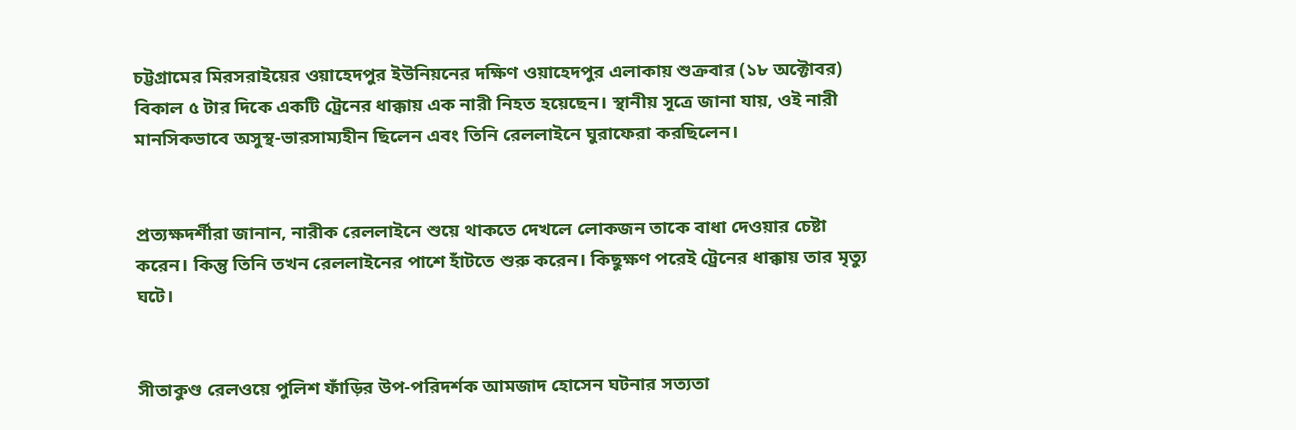চট্টগ্রামের মিরসরাইয়ের ওয়াহেদপুর ইউনিয়নের দক্ষিণ ওয়াহেদপুর এলাকায় শুক্রবার (১৮ অক্টোবর) বিকাল ৫ টার দিকে একটি ট্রেনের ধাক্কায় এক নারী নিহত হয়েছেন। স্থানীয় সূত্রে জানা যায়, ওই নারী মানসিকভাবে অসুস্থ-ভারসাম্যহীন ছিলেন এবং তিনি রেললাইনে ঘুরাফেরা করছিলেন।


প্রত্যক্ষদর্শীরা জানান, নারীক রেললাইনে শুয়ে থাকতে দেখলে লোকজন তাকে বাধা দেওয়ার চেষ্টা করেন। কিন্তু তিনি তখন রেললাইনের পাশে হাঁটতে শুরু করেন। কিছুক্ষণ পরেই ট্রেনের ধাক্কায় তার মৃত্যু ঘটে।


সীতাকুণ্ড রেলওয়ে পুলিশ ফাঁড়ির উপ-পরিদর্শক আমজাদ হোসেন ঘটনার সত্যতা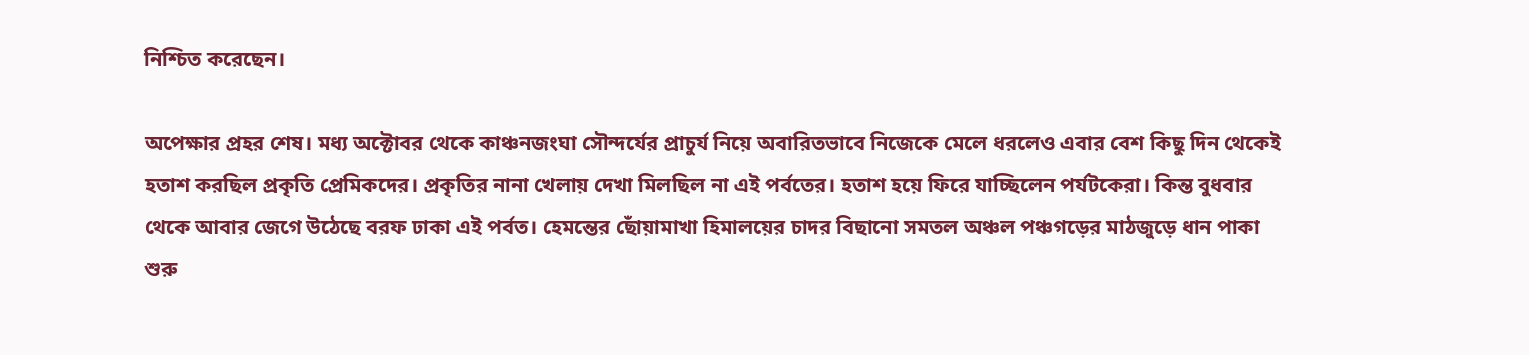নিশ্চিত করেছেন।

অপেক্ষার প্রহর শেষ। মধ্য অক্টোবর থেকে কাঞ্চনজংঘা সৌন্দর্যের প্রাচুর্য নিয়ে অবারিতভাবে নিজেকে মেলে ধরলেও এবার বেশ কিছু দিন থেকেই হতাশ করছিল প্রকৃতি প্রেমিকদের। প্রকৃতির নানা খেলায় দেখা মিলছিল না এই পর্বতের। হতাশ হয়ে ফিরে যাচ্ছিলেন পর্যটকেরা। কিন্ত বুধবার থেকে আবার জেগে উঠেছে বরফ ঢাকা এই পর্বত। হেমন্তের ছোঁয়ামাখা হিমালয়ের চাদর বিছানো সমতল অঞ্চল পঞ্চগড়ের মাঠজুড়ে ধান পাকা শুরু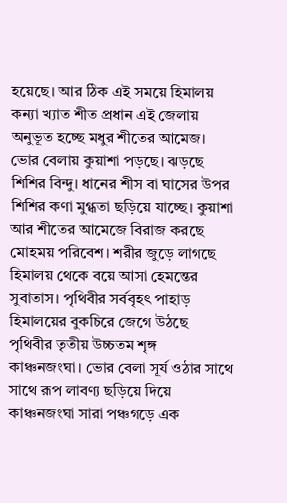হয়েছে। আর ঠিক এই সময়ে হিমালয় কন্যা খ্যাত শীত প্রধান এই জেলায় অনুভূত হচ্ছে মধুর শীতের আমেজ। ভোর বেলায় কুয়াশা পড়ছে। ঝড়ছে শিশির বিন্দু। ধানের শীস বা ঘাসের উপর শিশির কণা মুগ্ধতা ছড়িয়ে যাচ্ছে। কুয়াশা আর শীতের আমেজে বিরাজ করছে মোহময় পরিবেশ। শরীর জুড়ে লাগছে হিমালয় থেকে বয়ে আসা হেমন্তের সুবাতাস। পৃথিবীর সর্ববৃহৎ পাহাড় হিমালয়ের বুকচিরে জেগে উঠছে পৃথিবীর তৃতীয় উচ্চতম শৃঙ্গ কাঞ্চনজংঘা। ভোর বেলা সূর্য ওঠার সাথে সাথে রূপ লাবণ্য ছড়িয়ে দিয়ে কাঞ্চনজংঘা সারা পঞ্চগড়ে এক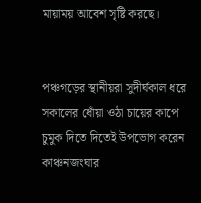মায়াময় আবেশ সৃষ্টি করছে।


পঞ্চগড়ের স্থানীয়রা সুদীর্ঘকাল ধরে সকালের ধোঁয়া ওঠা চায়ের কাপে চুমুক দিতে দিতেই উপভোগ করেন কাঞ্চনজংঘার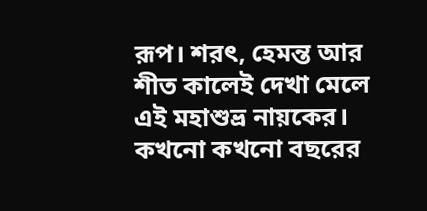রূপ। শরৎ, হেমন্ত আর শীত কালেই দেখা মেলে এই মহাশুভ্র নায়কের। কখনো কখনো বছরের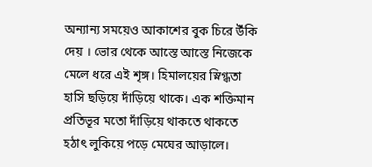অন্যান্য সময়েও আকাশের বুক চিরে উঁকি দেয় । ভোর থেকে আস্তে আস্তে নিজেকে মেলে ধরে এই শৃঙ্গ। হিমালয়ের স্নিগ্ধতা হাসি ছড়িয়ে দাঁড়িয়ে থাকে। এক শক্তিমান প্রতিভূর মতো দাঁড়িয়ে থাকতে থাকতে হঠাৎ লুকিয়ে পড়ে মেঘের আড়ালে।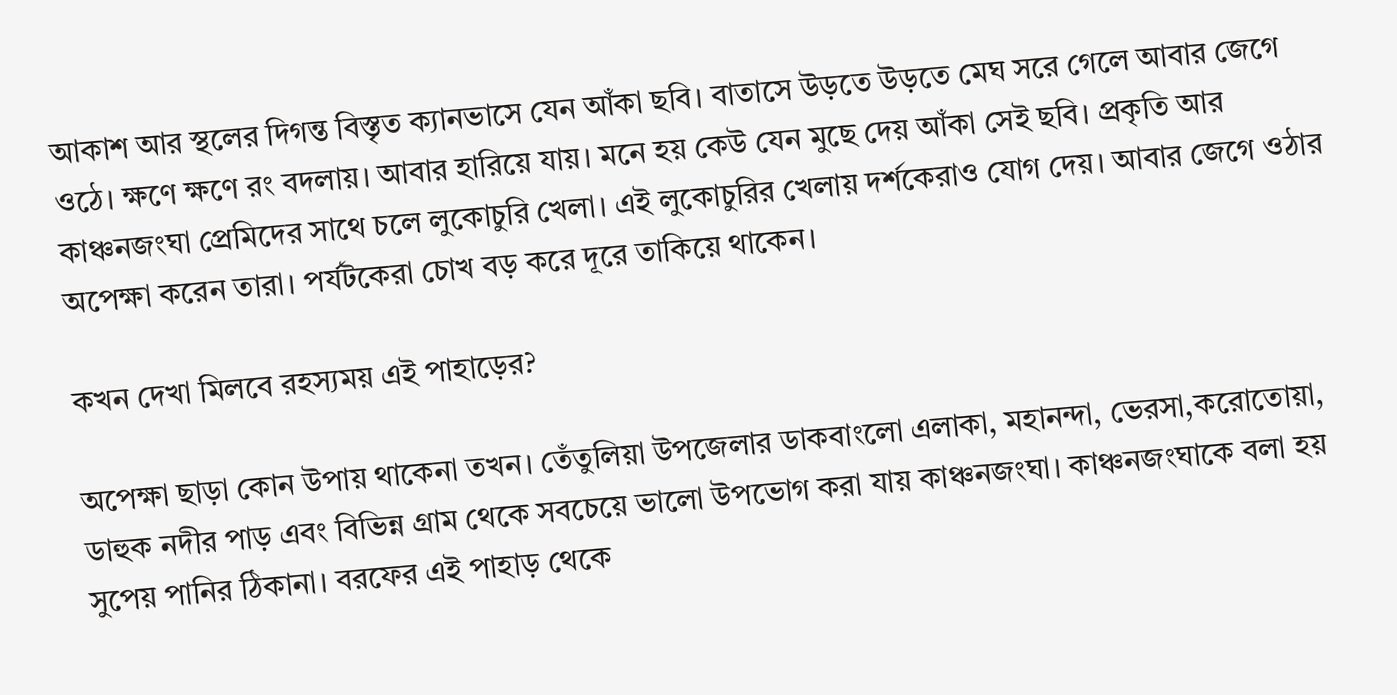আকাশ আর স্থলের দিগন্ত বিস্তৃত ক্যানভাসে যেন আঁকা ছবি। বাতাসে উড়তে উড়তে মেঘ সরে গেলে আবার জেগে ওঠে। ক্ষণে ক্ষণে রং বদলায়। আবার হারিয়ে যায়। মনে হয় কেউ যেন মুছে দেয় আঁকা সেই ছবি। প্রকৃতি আর কাঞ্চনজংঘা প্রেমিদের সাথে চলে লুকোচুরি খেলা। এই লুকোচুরির খেলায় দর্শকেরাও যোগ দেয়। আবার জেগে ওঠার অপেক্ষা করেন তারা। পর্যটকেরা চোখ বড় করে দূরে তাকিয়ে থাকেন।

কখন দেখা মিলবে রহস্যময় এই পাহাড়ের?

অপেক্ষা ছাড়া কোন উপায় থাকেনা তখন। তেঁতুলিয়া উপজেলার ডাকবাংলো এলাকা, মহানন্দা, ভেরসা,করোতোয়া, ডাহুক নদীর পাড় এবং বিভিন্ন গ্রাম থেকে সবচেয়ে ভালো উপভোগ করা যায় কাঞ্চনজংঘা। কাঞ্চনজংঘাকে বলা হয় সুপেয় পানির ঠিকানা। বরফের এই পাহাড় থেকে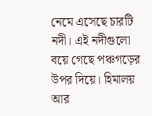নেমে এসেছে চারটি নদী। এই নদীগুলো বয়ে গেছে পঞ্চগড়ের উপর দিয়ে। হিমালয় আর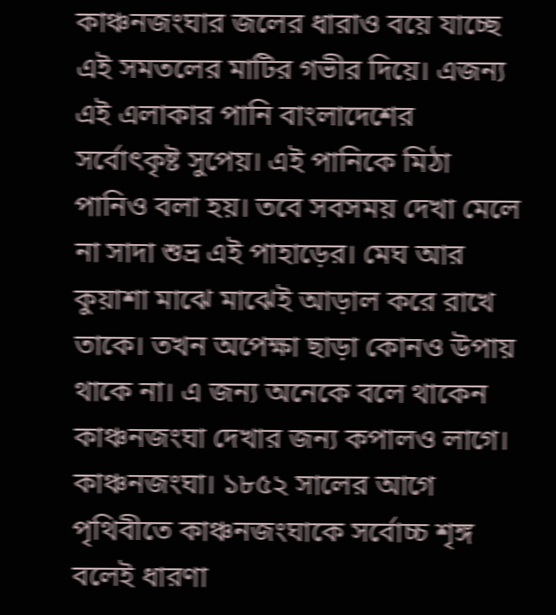কাঞ্চনজংঘার জলের ধারাও বয়ে যাচ্ছে এই সমতলের মাটির গভীর দিয়ে। এজন্য এই এলাকার পানি বাংলাদেশের সর্বোৎকৃষ্ট সুপেয়। এই পানিকে মিঠা পানিও বলা হয়। তবে সবসময় দেখা মেলে না সাদা শুভ্র এই পাহাড়ের। মেঘ আর কুয়াশা মাঝে মাঝেই আড়াল করে রাখে তাকে। তখন অপেক্ষা ছাড়া কোনও উপায় থাকে না। এ জন্য অনেকে বলে থাকেন কাঞ্চনজংঘা দেখার জন্য কপালও লাগে। কাঞ্চনজংঘা। ১৮৫২ সালের আগে পৃথিবীতে কাঞ্চনজংঘাকে সর্বোচ্চ শৃঙ্গ বলেই ধারণা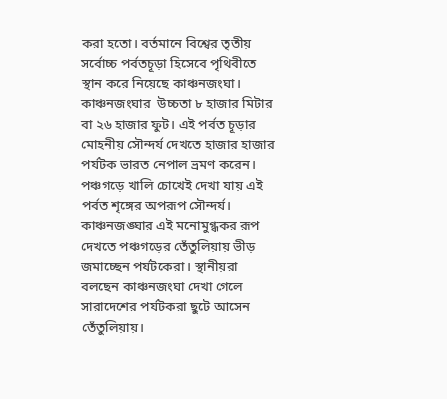করা হতো। বর্তমানে বিশ্বের তৃতীয় সর্বোচ্চ পর্বতচূড়া হিসেবে পৃথিবীতে স্থান করে নিয়েছে কাঞ্চনজংঘা। কাঞ্চনজংঘার  উচ্চতা ৮ হাজার মিটার বা ২৬ হাজার ফুট। এই পর্বত চূড়ার মোহনীয় সৌন্দর্য দেখতে হাজার হাজার পর্যটক ভারত নেপাল ভ্রমণ করেন। পঞ্চগড়ে খালি চোখেই দেখা যায় এই পর্বত শৃঙ্গের অপরূপ সৌন্দর্য। কাঞ্চনজঙ্ঘার এই মনোমুগ্ধকর রূপ দেখতে পঞ্চগড়ের তেঁতুলিয়ায় ভীড় জমাচ্ছেন পর্যটকেরা। স্থানীয়রা বলছেন কাঞ্চনজংঘা দেখা গেলে সারাদেশের পর্যটকরা ছুটে আসেন তেঁতুলিয়ায়।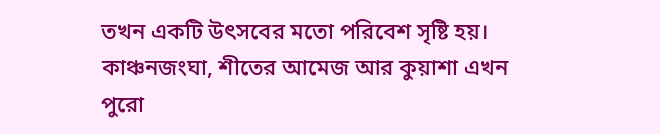তখন একটি উৎসবের মতো পরিবেশ সৃষ্টি হয়। কাঞ্চনজংঘা, শীতের আমেজ আর কুয়াশা এখন পুরো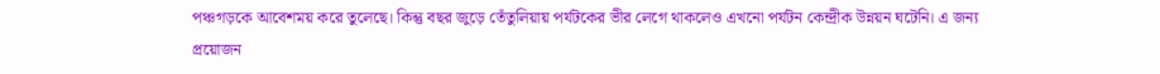পঞ্চগড়কে আবেশময় করে তুলেছে। কিন্তু বছর জুড়ে তেঁতুলিয়ায় পর্যটকের ভীর লেগে থাকলেও এখনো পর্যটন কেন্দ্রীক উন্নয়ন ঘটেনি। এ জন্য প্রয়োজন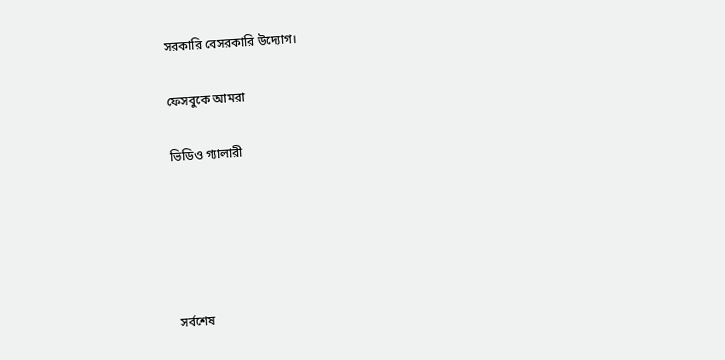সরকারি বেসরকারি উদ্যোগ।

ফেসবুকে আমরা

ভিডিও গ্যালারী





সর্বশেষ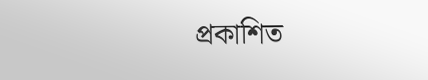প্রকাশিত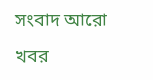সংবাদ আরো খবর